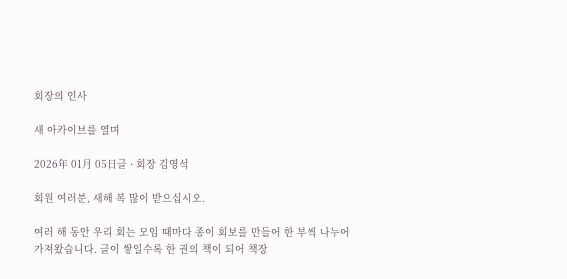회장의 인사

새 아카이브를 열며

2026年 01月 05日글 · 회장 김영석

회원 여러분, 새해 복 많이 받으십시오.

여러 해 동안 우리 회는 모임 때마다 종이 회보를 만들어 한 부씩 나누어 가져왔습니다. 글이 쌓일수록 한 권의 책이 되어 책장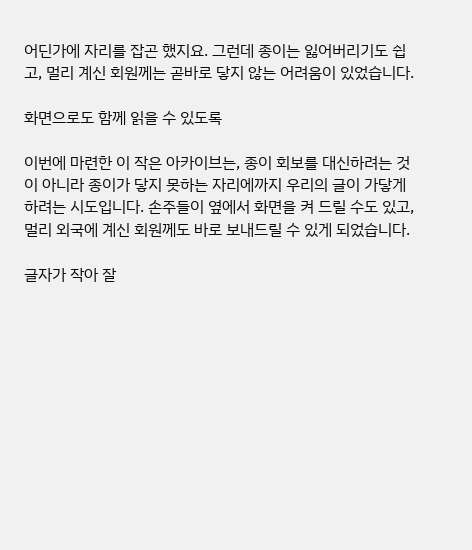어딘가에 자리를 잡곤 했지요. 그런데 종이는 잃어버리기도 쉽고, 멀리 계신 회원께는 곧바로 닿지 않는 어려움이 있었습니다.

화면으로도 함께 읽을 수 있도록

이번에 마련한 이 작은 아카이브는, 종이 회보를 대신하려는 것이 아니라 종이가 닿지 못하는 자리에까지 우리의 글이 가닿게 하려는 시도입니다. 손주들이 옆에서 화면을 켜 드릴 수도 있고, 멀리 외국에 계신 회원께도 바로 보내드릴 수 있게 되었습니다.

글자가 작아 잘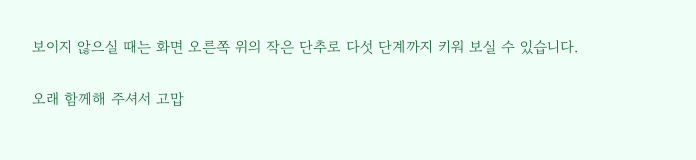보이지 않으실 때는 화면 오른쪽 위의 작은 단추로 다섯 단계까지 키워 보실 수 있습니다.

오래 함께해 주셔서 고맙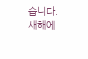습니다. 새해에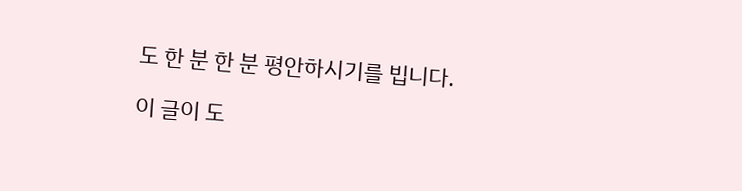도 한 분 한 분 평안하시기를 빕니다.

이 글이 도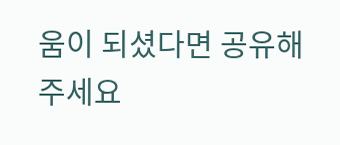움이 되셨다면 공유해 주세요